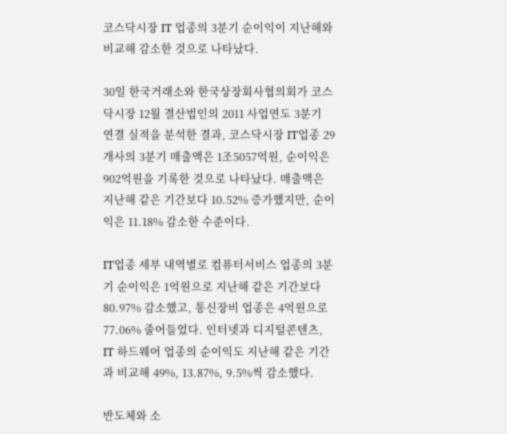코스닥시장 IT 업종의 3분기 순이익이 지난해와 비교해 감소한 것으로 나타났다.

30일 한국거래소와 한국상장회사협의회가 코스닥시장 12월 결산법인의 2011 사업연도 3분기 연결 실적을 분석한 결과, 코스닥시장 IT업종 29개사의 3분기 매출액은 1조5057억원, 순이익은 902억원을 기록한 것으로 나타났다. 매출액은 지난해 같은 기간보다 10.52% 증가했지만, 순이익은 11.18% 감소한 수준이다.

IT업종 세부 내역별로 컴퓨터서비스 업종의 3분기 순이익은 1억원으로 지난해 같은 기간보다 80.97% 감소했고, 통신장비 업종은 4억원으로 77.06% 줄어들었다. 인터넷과 디지털콘텐츠, IT 하드웨어 업종의 순이익도 지난해 같은 기간과 비교해 49%, 13.87%, 9.5%씩 감소했다.

반도체와 소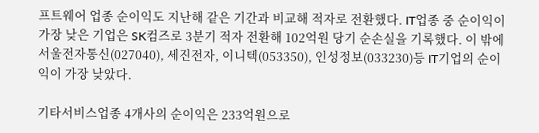프트웨어 업종 순이익도 지난해 같은 기간과 비교해 적자로 전환했다. IT업종 중 순이익이 가장 낮은 기업은 SK컴즈로 3분기 적자 전환해 102억원 당기 순손실을 기록했다. 이 밖에 서울전자통신(027040), 세진전자, 이니텍(053350), 인성정보(033230)등 IT기업의 순이익이 가장 낮았다.

기타서비스업종 4개사의 순이익은 233억원으로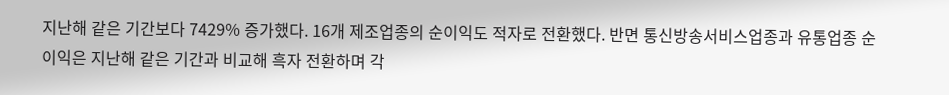지난해 같은 기간보다 7429% 증가했다. 16개 제조업종의 순이익도 적자로 전환했다. 반면 통신방송서비스업종과 유통업종 순이익은 지난해 같은 기간과 비교해 흑자 전환하며 각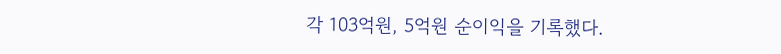각 103억원, 5억원 순이익을 기록했다.